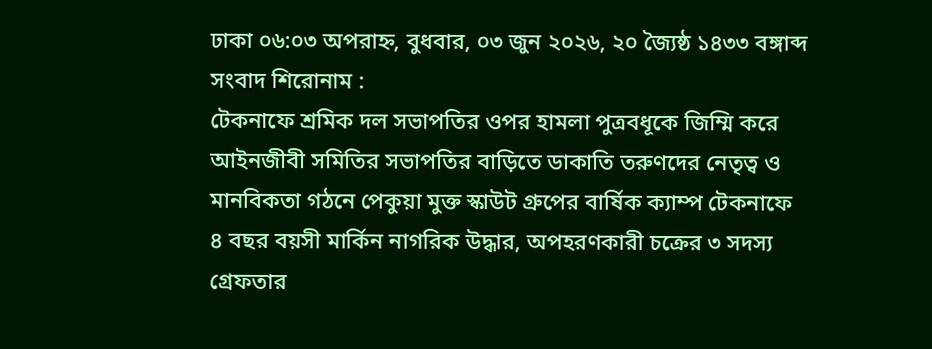ঢাকা ০৬:০৩ অপরাহ্ন, বুধবার, ০৩ জুন ২০২৬, ২০ জ্যৈষ্ঠ ১৪৩৩ বঙ্গাব্দ
সংবাদ শিরোনাম :
টেকনাফে শ্রমিক দল সভাপতির ওপর হামলা পুত্রবধূকে জিম্মি করে আইনজীবী সমিতির সভাপতির বাড়িতে ডাকাতি তরুণদের নেতৃত্ব ও মানবিকতা গঠনে পেকুয়া মুক্ত স্কাউট গ্রুপের বার্ষিক ক্যাম্প টেকনাফে ৪ বছর বয়সী মার্কিন নাগরিক উদ্ধার, অপহরণকারী চক্রের ৩ সদস্য গ্রেফতার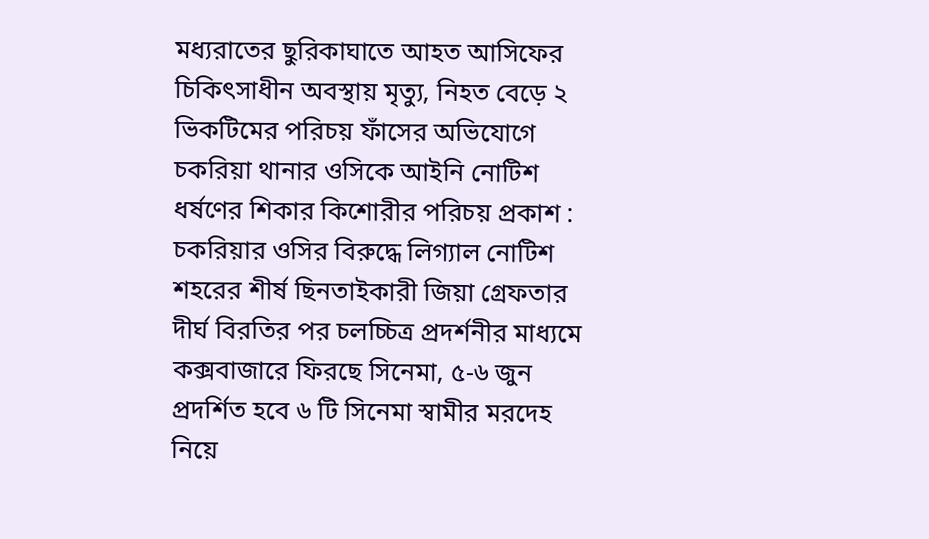মধ্যরাতের ছুরিকাঘাতে আহত আসিফের চিকিৎসাধীন অবস্থায় মৃত্যু, নিহত বেড়ে ২ ভিকটিমের পরিচয় ফাঁসের অভিযোগে চকরিয়া থানার ওসিকে আইনি নোটিশ ধর্ষণের শিকার কিশোরীর পরিচয় প্রকাশ : চকরিয়ার ওসির বিরুদ্ধে লিগ্যাল নোটিশ শহরের শীর্ষ ছিনতাইকারী জিয়া গ্রেফতার দীর্ঘ বিরতির পর চলচ্চিত্র প্রদর্শনীর মাধ্যমে কক্সবাজারে ফিরছে সিনেমা, ৫-৬ জুন প্রদর্শিত হবে ৬ টি সিনেমা স্বামীর মরদেহ নিয়ে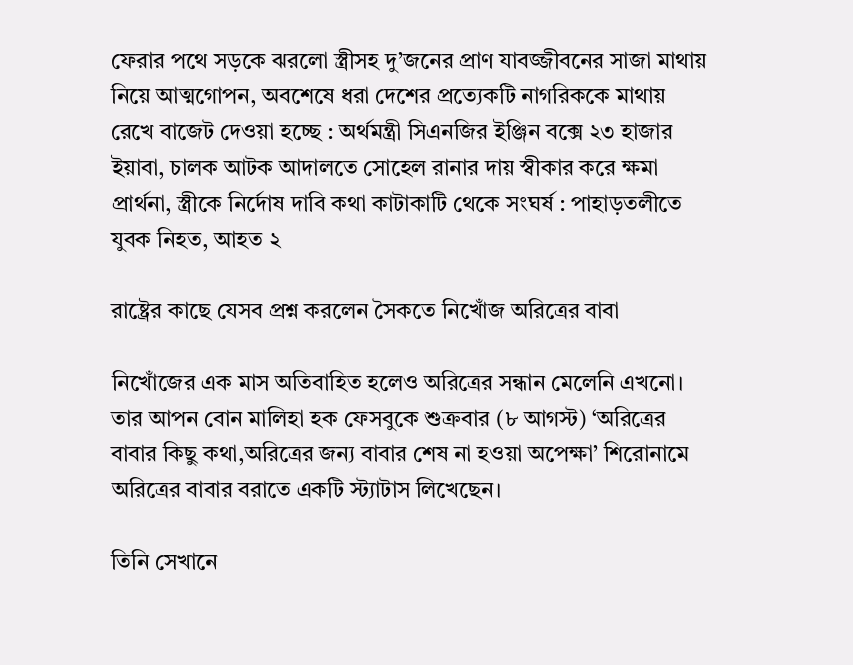ফেরার পথে সড়কে ঝরলো স্ত্রীসহ দু’জনের প্রাণ যাবজ্জীবনের সাজা মাথায় নিয়ে আত্মগোপন, অবশেষে ধরা দেশের প্রত্যেকটি নাগরিককে মাথায় রেখে বাজেট দেওয়া হচ্ছে : অর্থমন্ত্রী সিএনজির ইঞ্জিন বক্সে ২৩ হাজার ইয়াবা, চালক আটক আদালতে সোহেল রানার দায় স্বীকার করে ক্ষমা প্রার্থনা, স্ত্রীকে নির্দোষ দাবি কথা কাটাকাটি থেকে সংঘর্ষ : পাহাড়তলীতে যুবক নিহত, আহত ২

রাষ্ট্রের কাছে যেসব প্রশ্ন করলেন সৈকতে নিখোঁজ অরিত্রের বাবা

নিখোঁজের এক মাস অতিবাহিত হলেও অরিত্রের সন্ধান মেলেনি এখনো। তার আপন বোন মালিহা হক ফেসবুকে শুক্রবার (৮ আগস্ট) ‘অরিত্রের বাবার কিছু কথা,অরিত্রের জন্য বাবার শেষ না হওয়া অপেক্ষা’ শিরোনামে অরিত্রের বাবার বরাতে একটি স্ট্যাটাস লিখেছেন।

তিনি সেখানে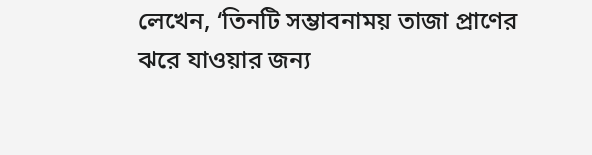লেখেন, ‘তিনটি সম্ভাবনাময় তাজা প্রাণের  ঝরে যাওয়ার জন্য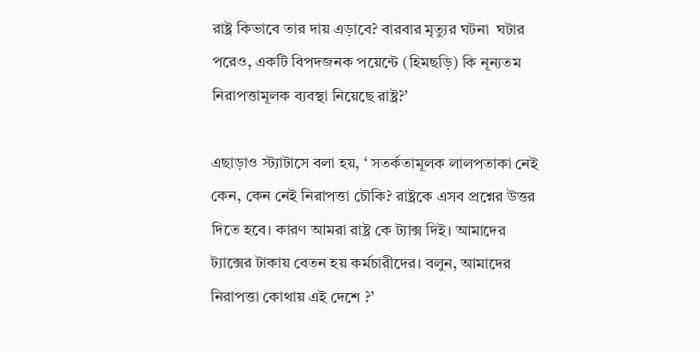রাষ্ট্র কিভাবে তার দায় এড়াবে? বারবার মৃত্যুর ঘটনা  ঘটার পরেও, একটি বিপদজনক পয়েন্টে (হিমছড়ি) কি নূন্যতম নিরাপত্তামূলক ব্যবস্থা নিয়েছে রাষ্ট্র?’

এছাড়াও স্ট্যাটাসে বলা হয়, ‘ সতর্কতামূলক লালপতাকা নেই কেন, কেন নেই নিরাপত্তা চৌকি? রাষ্ট্রকে এসব প্রশ্নের উত্তর দিতে হবে। কারণ আমরা রাষ্ট্র কে ট্যাক্স দিই। আমাদের ট্যাক্সের টাকায় বেতন হয় কর্মচারীদের। বলুন, আমাদের নিরাপত্তা কোথায় এই দেশে ?’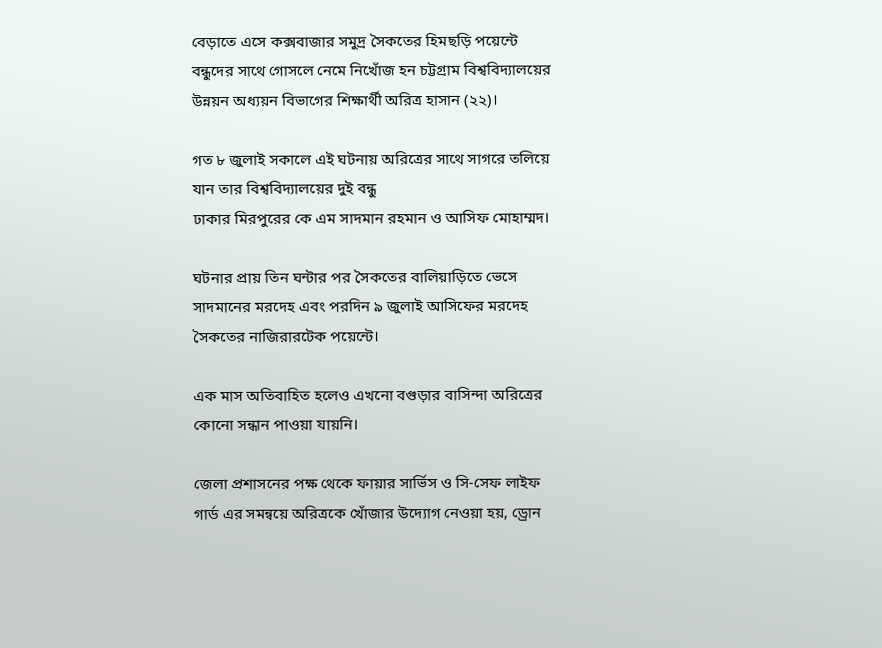বেড়াতে এসে কক্সবাজার সমুদ্র সৈকতের হিমছড়ি পয়েন্টে বন্ধুদের সাথে গোসলে নেমে নিখোঁজ হন চট্টগ্রাম বিশ্ববিদ্যালয়ের উন্নয়ন অধ্যয়ন বিভাগের শিক্ষার্থী অরিত্র হাসান (২২)।

গত ৮ জুলাই সকালে এই ঘটনায় অরিত্রের সাথে সাগরে তলিয়ে যান তার বিশ্ববিদ্যালয়ের দুই বন্ধু
ঢাকার মিরপুরের কে এম সাদমান রহমান ও আসিফ মোহাম্মদ।

ঘটনার প্রায় তিন ঘন্টার পর সৈকতের বালিয়াড়িতে ভেসে সাদমানের মরদেহ এবং পরদিন ৯ জুলাই আসিফের মরদেহ সৈকতের নাজিরারটেক পয়েন্টে।

এক মাস অতিবাহিত হলেও এখনো বগুড়ার বাসিন্দা অরিত্রের কোনো সন্ধান পাওয়া যায়নি।

জেলা প্রশাসনের পক্ষ থেকে ফায়ার সার্ভিস ও সি-সেফ লাইফ গার্ড এর সমন্বয়ে অরিত্রকে খোঁজার উদ্যোগ নেওয়া হয়, ড্রোন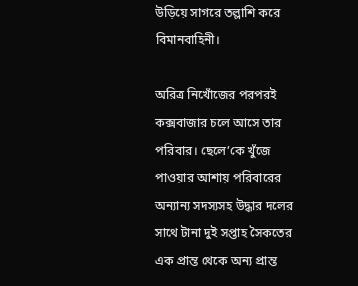উড়িয়ে সাগরে তল্লাশি করে বিমানবাহিনী।

অরিত্র নিখোঁজের পরপরই কক্সবাজার চলে আসে তার পরিবার। ছেলে’কে খুঁজে পাওয়ার আশায় পরিবারের অন্যান্য সদস্যসহ উদ্ধার দলের সাথে টানা দুই সপ্তাহ সৈকতের এক প্রান্ত থেকে অন্য প্রান্ত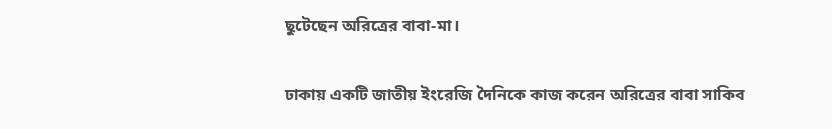ছুটেছেন অরিত্রের বাবা-মা।

ঢাকায় একটি জাতীয় ইংরেজি দৈনিকে কাজ করেন অরিত্রের বাবা সাকিব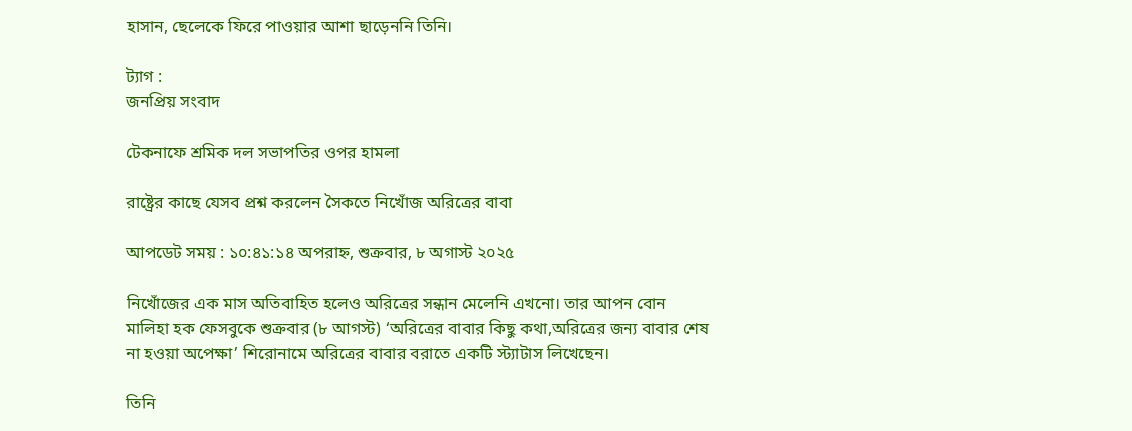হাসান, ছেলেকে ফিরে পাওয়ার আশা ছাড়েননি তিনি।

ট্যাগ :
জনপ্রিয় সংবাদ

টেকনাফে শ্রমিক দল সভাপতির ওপর হামলা

রাষ্ট্রের কাছে যেসব প্রশ্ন করলেন সৈকতে নিখোঁজ অরিত্রের বাবা

আপডেট সময় : ১০:৪১:১৪ অপরাহ্ন, শুক্রবার, ৮ অগাস্ট ২০২৫

নিখোঁজের এক মাস অতিবাহিত হলেও অরিত্রের সন্ধান মেলেনি এখনো। তার আপন বোন মালিহা হক ফেসবুকে শুক্রবার (৮ আগস্ট) ‘অরিত্রের বাবার কিছু কথা,অরিত্রের জন্য বাবার শেষ না হওয়া অপেক্ষা’ শিরোনামে অরিত্রের বাবার বরাতে একটি স্ট্যাটাস লিখেছেন।

তিনি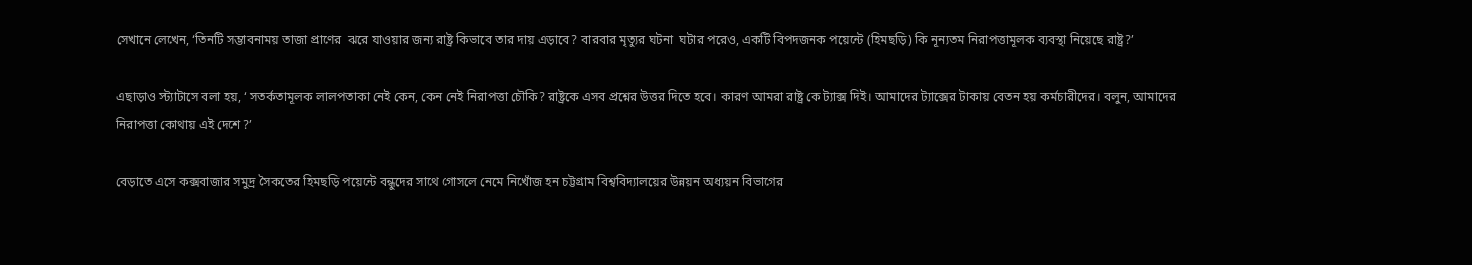সেখানে লেখেন, ‘তিনটি সম্ভাবনাময় তাজা প্রাণের  ঝরে যাওয়ার জন্য রাষ্ট্র কিভাবে তার দায় এড়াবে? বারবার মৃত্যুর ঘটনা  ঘটার পরেও, একটি বিপদজনক পয়েন্টে (হিমছড়ি) কি নূন্যতম নিরাপত্তামূলক ব্যবস্থা নিয়েছে রাষ্ট্র?’

এছাড়াও স্ট্যাটাসে বলা হয়, ‘ সতর্কতামূলক লালপতাকা নেই কেন, কেন নেই নিরাপত্তা চৌকি? রাষ্ট্রকে এসব প্রশ্নের উত্তর দিতে হবে। কারণ আমরা রাষ্ট্র কে ট্যাক্স দিই। আমাদের ট্যাক্সের টাকায় বেতন হয় কর্মচারীদের। বলুন, আমাদের নিরাপত্তা কোথায় এই দেশে ?’

বেড়াতে এসে কক্সবাজার সমুদ্র সৈকতের হিমছড়ি পয়েন্টে বন্ধুদের সাথে গোসলে নেমে নিখোঁজ হন চট্টগ্রাম বিশ্ববিদ্যালয়ের উন্নয়ন অধ্যয়ন বিভাগের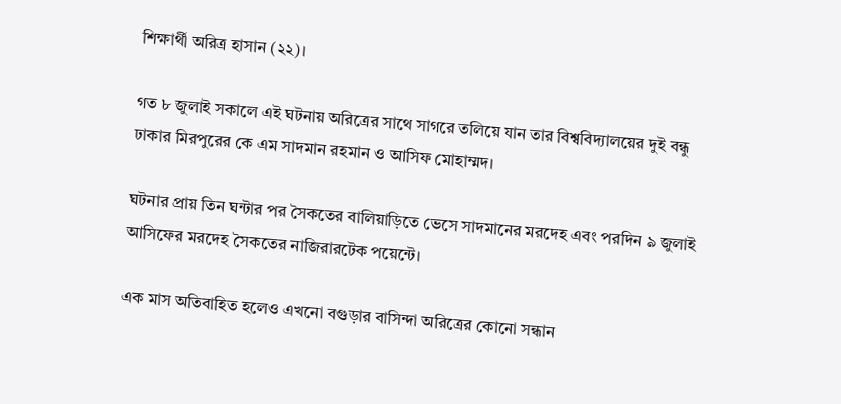শিক্ষার্থী অরিত্র হাসান (২২)।

গত ৮ জুলাই সকালে এই ঘটনায় অরিত্রের সাথে সাগরে তলিয়ে যান তার বিশ্ববিদ্যালয়ের দুই বন্ধু
ঢাকার মিরপুরের কে এম সাদমান রহমান ও আসিফ মোহাম্মদ।

ঘটনার প্রায় তিন ঘন্টার পর সৈকতের বালিয়াড়িতে ভেসে সাদমানের মরদেহ এবং পরদিন ৯ জুলাই আসিফের মরদেহ সৈকতের নাজিরারটেক পয়েন্টে।

এক মাস অতিবাহিত হলেও এখনো বগুড়ার বাসিন্দা অরিত্রের কোনো সন্ধান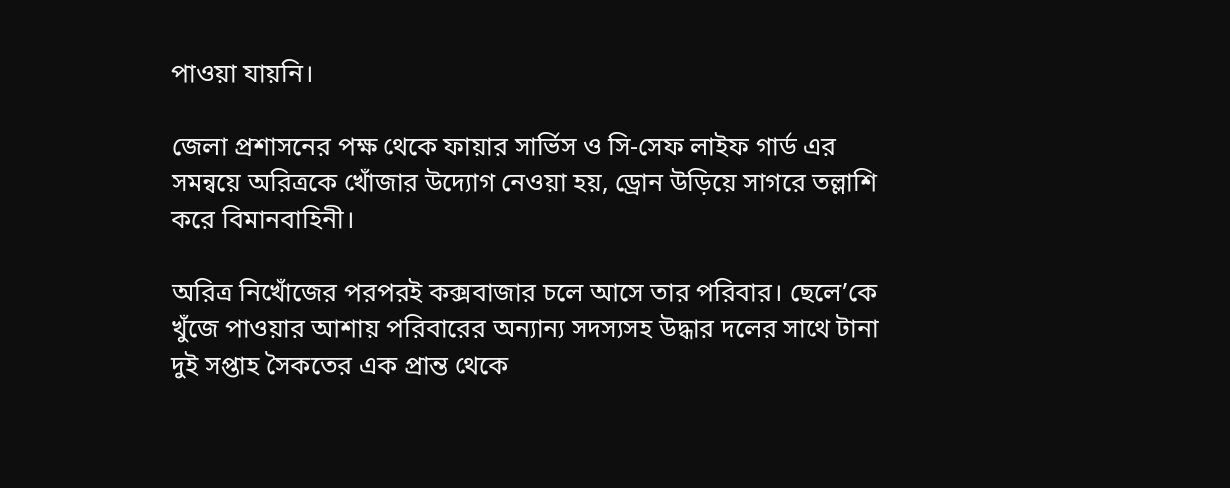পাওয়া যায়নি।

জেলা প্রশাসনের পক্ষ থেকে ফায়ার সার্ভিস ও সি-সেফ লাইফ গার্ড এর সমন্বয়ে অরিত্রকে খোঁজার উদ্যোগ নেওয়া হয়, ড্রোন উড়িয়ে সাগরে তল্লাশি করে বিমানবাহিনী।

অরিত্র নিখোঁজের পরপরই কক্সবাজার চলে আসে তার পরিবার। ছেলে’কে খুঁজে পাওয়ার আশায় পরিবারের অন্যান্য সদস্যসহ উদ্ধার দলের সাথে টানা দুই সপ্তাহ সৈকতের এক প্রান্ত থেকে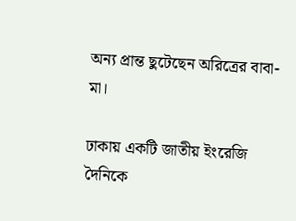অন্য প্রান্ত ছুটেছেন অরিত্রের বাবা-মা।

ঢাকায় একটি জাতীয় ইংরেজি দৈনিকে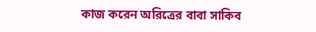কাজ করেন অরিত্রের বাবা সাকিব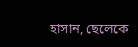হাসান, ছেলেকে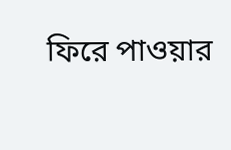ফিরে পাওয়ার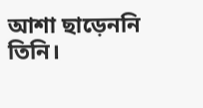আশা ছাড়েননি তিনি।